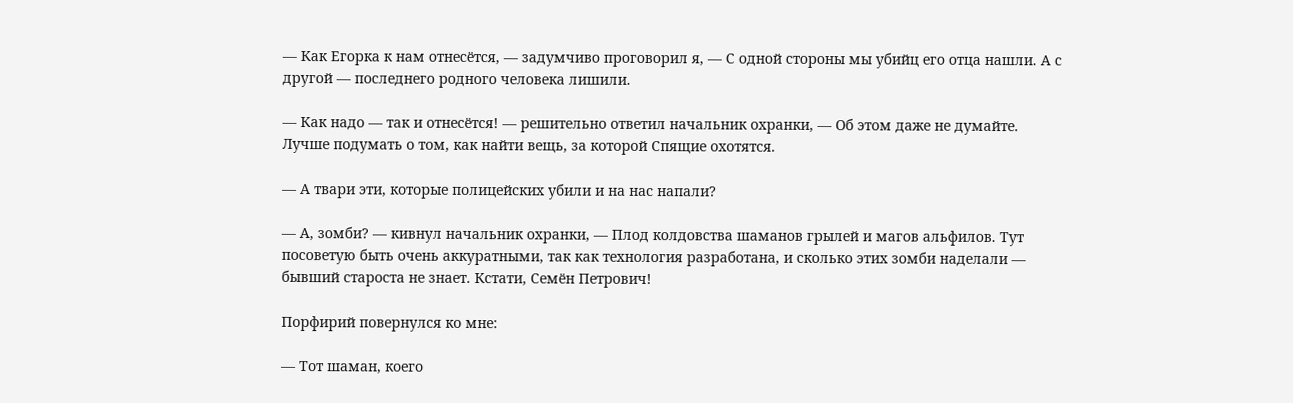— Как Егорка к нам отнесётся, — задумчиво проговорил я, — С одной стороны мы убийц его отца нашли. А с другой — последнего родного человека лишили.

— Как надо — так и отнесётся! — решительно ответил начальник охранки, — Об этом даже не думайте. Лучше подумать о том, как найти вещь, за которой Спящие охотятся.

— А твари эти, которые полицейских убили и на нас напали?

— А, зомби? — кивнул начальник охранки, — Плод колдовства шаманов грылей и магов альфилов. Тут посоветую быть очень аккуратными, так как технология разработана, и сколько этих зомби наделали — бывший староста не знает. Кстати, Семён Петрович!

Порфирий повернулся ко мне:

— Тот шаман, коего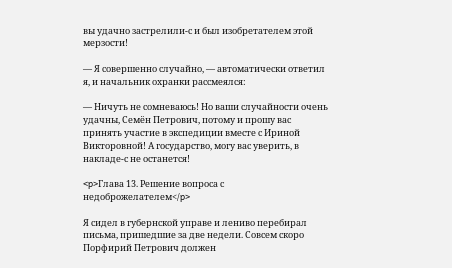вы удачно застрелили-с и был изобретателем этой мерзости!

— Я совершенно случайно, — автоматически ответил я, и начальник охранки рассмеялся:

— Ничуть не сомневаюсь! Но ваши случайности очень удачны, Семён Петрович, потому и прошу вас принять участие в экспедиции вместе с Ириной Викторовной! А государство, могу вас уверить, в накладе-с не останется!

<p>Глава 13. Решение вопроса с недоброжелателем</p>

Я сидел в губернской управе и лениво перебирал письма, пришедшие за две недели. Совсем скоро Порфирий Петрович должен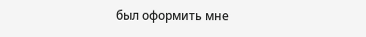был оформить мне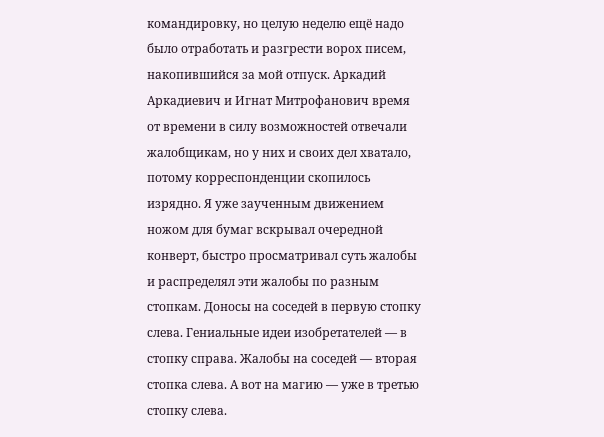командировку, но целую неделю ещё надо было отработать и разгрести ворох писем, накопившийся за мой отпуск. Аркадий Аркадиевич и Игнат Митрофанович время от времени в силу возможностей отвечали жалобщикам, но у них и своих дел хватало, потому корреспонденции скопилось изрядно. Я уже заученным движением ножом для бумаг вскрывал очередной конверт, быстро просматривал суть жалобы и распределял эти жалобы по разным стопкам. Доносы на соседей в первую стопку слева. Гениальные идеи изобретателей — в стопку справа. Жалобы на соседей — вторая стопка слева. А вот на магию — уже в третью стопку слева.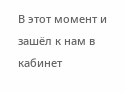В этот момент и зашёл к нам в кабинет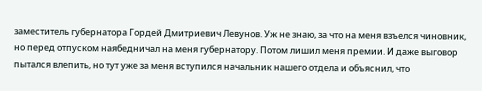заместитель губернатора Гордей Дмитриевич Левунов. Уж не знаю, за что на меня взъелся чиновник, но перед отпуском наябедничал на меня губернатору. Потом лишил меня премии. И даже выговор пытался влепить, но тут уже за меня вступился начальник нашего отдела и объяснил, что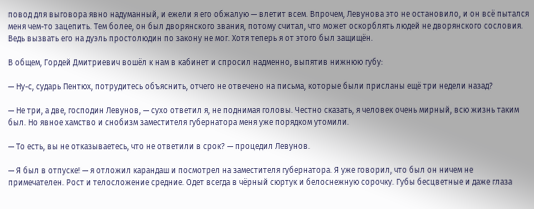повод для выговора явно надуманный, и ежели я его обжалую — влетит всем. Впрочем, Левунова это не остановило, и он всё пытался меня чем-то зацепить. Тем более, он был дворянского звания, потому считал, что может оскорблять людей не дворянского сословия. Ведь вызвать его на дуэль простолюдин по закону не мог. Хотя теперь я от этого был защищён.

В общем, Гордей Дмитриевич вошёл к нам в кабинет и спросил надменно, выпятив нижнюю губу:

— Ну-с, сударь Пентюх, потрудитесь объяснить, отчего не отвечено на письма, которые были присланы ещё три недели назад?

— Не три, а две, господин Левунов, — сухо ответил я, не поднимая головы. Честно сказать, я человек очень мирный, всю жизнь таким был. Но явное хамство и снобизм заместителя губернатора меня уже порядком утомили.

— То есть, вы не отказываетесь, что не ответили в срок? — процедил Левунов.

— Я был в отпуске! — я отложил карандаш и посмотрел на заместителя губернатора. Я уже говорил, что был он ничем не примечателен. Рост и телосложение средние. Одет всегда в чёрный сюртук и белоснежную сорочку. Губы бесцветные и даже глаза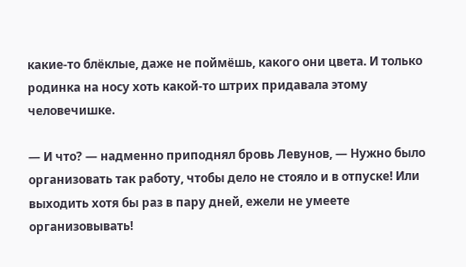какие-то блёклые, даже не поймёшь, какого они цвета. И только родинка на носу хоть какой-то штрих придавала этому человечишке.

— И что? — надменно приподнял бровь Левунов, — Нужно было организовать так работу, чтобы дело не стояло и в отпуске! Или выходить хотя бы раз в пару дней, ежели не умеете организовывать!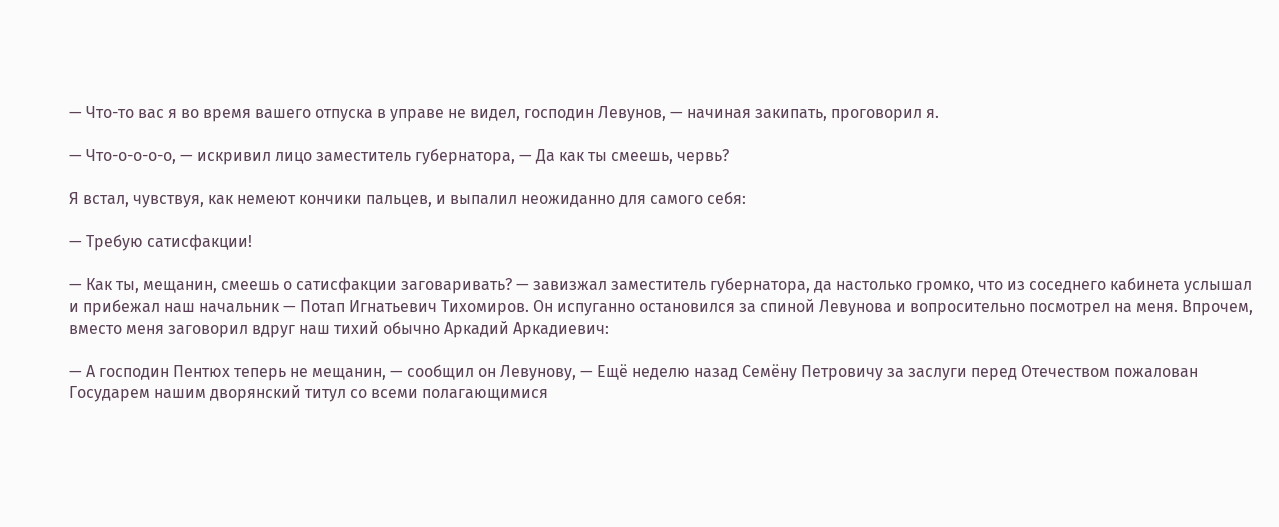— Что-то вас я во время вашего отпуска в управе не видел, господин Левунов, — начиная закипать, проговорил я.

— Что-о-о-о-о, — искривил лицо заместитель губернатора, — Да как ты смеешь, червь?

Я встал, чувствуя, как немеют кончики пальцев, и выпалил неожиданно для самого себя:

— Требую сатисфакции!

— Как ты, мещанин, смеешь о сатисфакции заговаривать? — завизжал заместитель губернатора, да настолько громко, что из соседнего кабинета услышал и прибежал наш начальник — Потап Игнатьевич Тихомиров. Он испуганно остановился за спиной Левунова и вопросительно посмотрел на меня. Впрочем, вместо меня заговорил вдруг наш тихий обычно Аркадий Аркадиевич:

— А господин Пентюх теперь не мещанин, — сообщил он Левунову, — Ещё неделю назад Семёну Петровичу за заслуги перед Отечеством пожалован Государем нашим дворянский титул со всеми полагающимися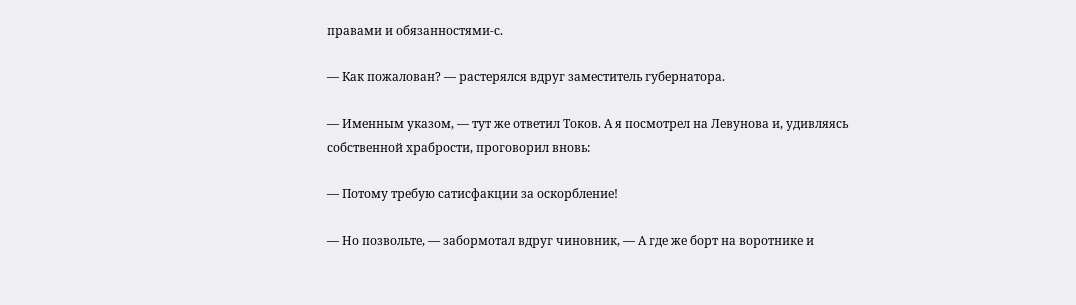правами и обязанностями-с.

— Как пожалован? — растерялся вдруг заместитель губернатора.

— Именным указом, — тут же ответил Токов. А я посмотрел на Левунова и, удивляясь собственной храбрости, проговорил вновь:

— Потому требую сатисфакции за оскорбление!

— Но позвольте, — забормотал вдруг чиновник, — А где же борт на воротнике и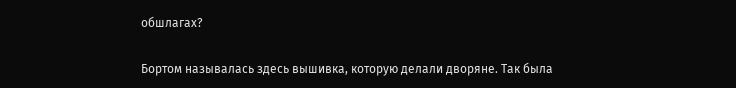обшлагах?

Бортом называлась здесь вышивка, которую делали дворяне. Так была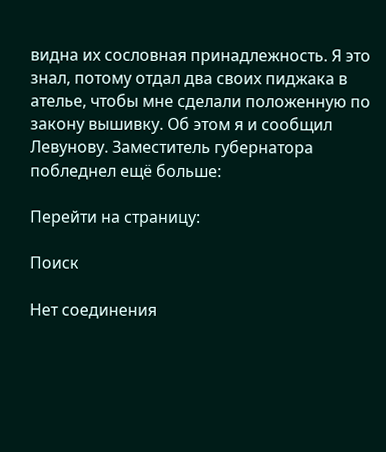видна их сословная принадлежность. Я это знал, потому отдал два своих пиджака в ателье, чтобы мне сделали положенную по закону вышивку. Об этом я и сообщил Левунову. Заместитель губернатора побледнел ещё больше:

Перейти на страницу:

Поиск

Нет соединения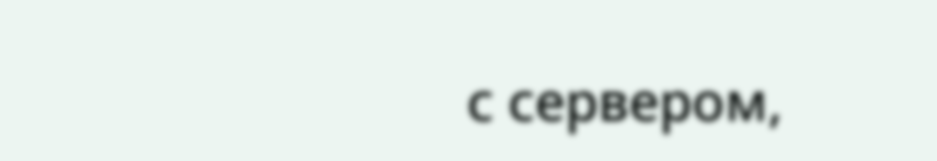с сервером,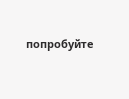попробуйте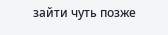зайти чуть позже